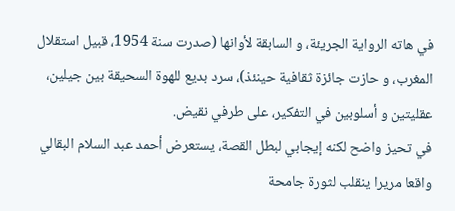في هاته الرواية الجريئة، و السابقة لأوانها (صدرت سنة 1954، قبيل استقلال المغرب، و حازت جائزة ثقافية حينئذ)، سرد بديع للهوة السحيقة بين جيلين، عقليتين و أسلوبين في التفكير، على طرفي نقيض.
في تحيز واضح لكنه إيجابي لبطل القصة، يستعرض أحمد عبد السلام البقالي واقعا مريرا ينقلب لثورة جامحة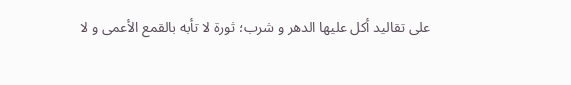على تقاليد أكل عليها الدهر و شرب؛ ثورة لا تأبه بالقمع الأعمى و لا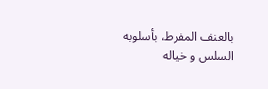بالعنف المفرط، بأسلوبه السلس و خياله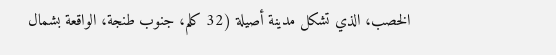الخصب، الذي تشكل مدينة أصيلة (32 كلم، جنوب طنجة، الواقعة بشمال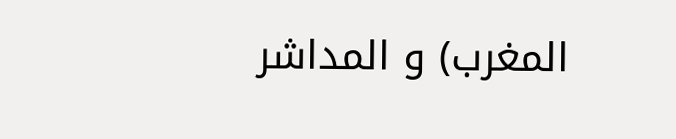المغرب) و المداشر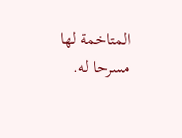المتاخمة لها مسرحا له.